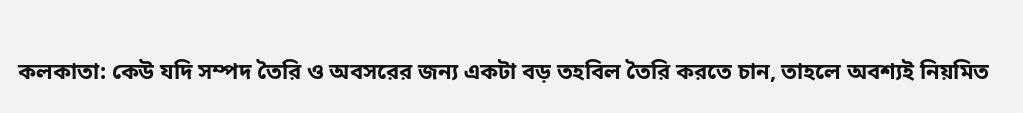কলকাতা: কেউ যদি সম্পদ তৈরি ও অবসরের জন্য একটা বড় তহবিল তৈরি করতে চান, তাহলে অবশ্যই নিয়মিত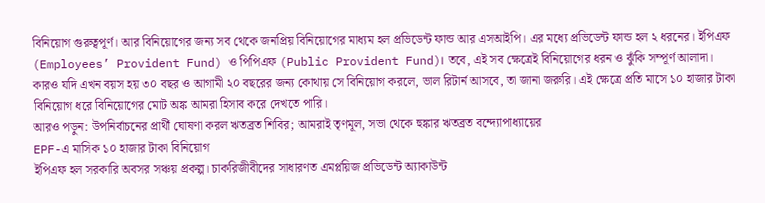বিনিয়োগ গুরুত্বপূর্ণ। আর বিনিয়োগের জন্য সব থেকে জনপ্রিয় বিনিয়োগের মাধ্যম হল প্রভিডেন্ট ফান্ড আর এসআইপি। এর মধ্যে প্রভিডেন্ট ফান্ড হল ২ ধরনের। ইপিএফ (Employees’ Provident Fund) ও পিপিএফ (Public Provident Fund)। তবে, এই সব ক্ষেত্রেই বিনিয়োগের ধরন ও ঝুঁকি সম্পূর্ণ আলাদা।
কারও যদি এখন বয়স হয় ৩০ বছর ও আগামী ২০ বছরের জন্য কোথায় সে বিনিয়োগ করলে, ভাল রিটার্ন আসবে, তা জানা জরুরি। এই ক্ষেত্রে প্রতি মাসে ১০ হাজার টাকা বিনিয়োগ ধরে বিনিয়োগের মোট অঙ্ক আমরা হিসাব করে দেখতে পারি।
আরও পড়ুন: উপনির্বাচনের প্রার্থী ঘোষণা করল ঋতব্রত শিবির; আমরাই তৃণমূল, সভা থেকে হুঙ্কার ঋতব্রত বন্দ্যোপাধ্যায়ের
EPF-এ মাসিক ১০ হাজার টাকা বিনিয়োগ
ইপিএফ হল সরকারি অবসর সঞ্চয় প্রকল্প। চাকরিজীবীদের সাধারণত এমপ্লয়িজ প্রভিডেন্ট অ্যাকাউন্ট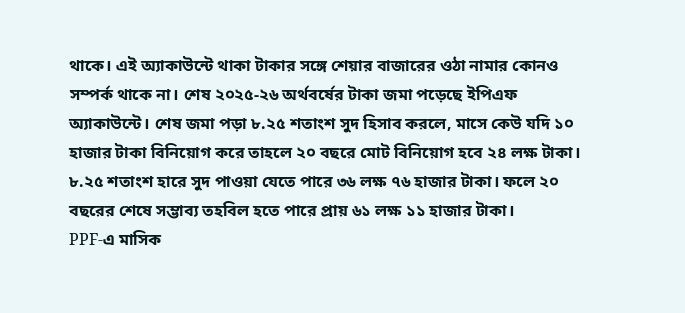থাকে। এই অ্যাকাউন্টে থাকা টাকার সঙ্গে শেয়ার বাজারের ওঠা নামার কোনও সম্পর্ক থাকে না। শেষ ২০২৫-২৬ অর্থবর্ষের টাকা জমা পড়েছে ইপিএফ অ্যাকাউন্টে। শেষ জমা পড়া ৮.২৫ শতাংশ সুদ হিসাব করলে, মাসে কেউ যদি ১০ হাজার টাকা বিনিয়োগ করে তাহলে ২০ বছরে মোট বিনিয়োগ হবে ২৪ লক্ষ টাকা। ৮.২৫ শতাংশ হারে সুদ পাওয়া যেতে পারে ৩৬ লক্ষ ৭৬ হাজার টাকা। ফলে ২০ বছরের শেষে সম্ভাব্য তহবিল হতে পারে প্রায় ৬১ লক্ষ ১১ হাজার টাকা।
PPF-এ মাসিক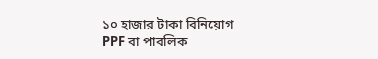১০ হাজার টাকা বিনিয়োগ
PPF বা পাবলিক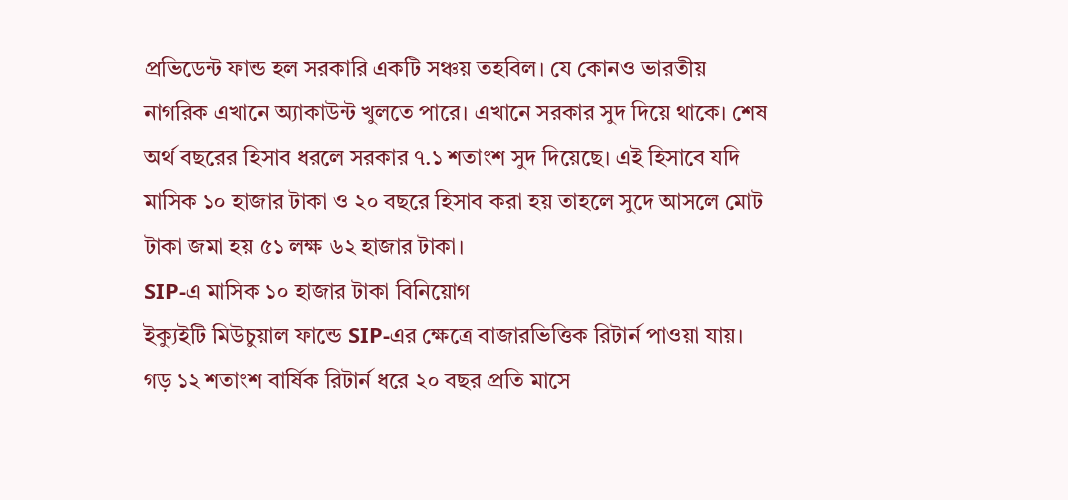প্রভিডেন্ট ফান্ড হল সরকারি একটি সঞ্চয় তহবিল। যে কোনও ভারতীয় নাগরিক এখানে অ্যাকাউন্ট খুলতে পারে। এখানে সরকার সুদ দিয়ে থাকে। শেষ অর্থ বছরের হিসাব ধরলে সরকার ৭.১ শতাংশ সুদ দিয়েছে। এই হিসাবে যদি মাসিক ১০ হাজার টাকা ও ২০ বছরে হিসাব করা হয় তাহলে সুদে আসলে মোট টাকা জমা হয় ৫১ লক্ষ ৬২ হাজার টাকা।
SIP-এ মাসিক ১০ হাজার টাকা বিনিয়োগ
ইক্যুইটি মিউচুয়াল ফান্ডে SIP-এর ক্ষেত্রে বাজারভিত্তিক রিটার্ন পাওয়া যায়। গড় ১২ শতাংশ বার্ষিক রিটার্ন ধরে ২০ বছর প্রতি মাসে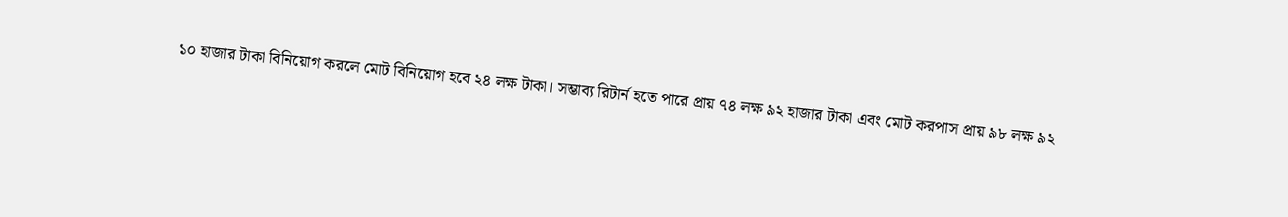১০ হাজার টাকা বিনিয়োগ করলে মোট বিনিয়োগ হবে ২৪ লক্ষ টাকা। সম্ভাব্য রিটার্ন হতে পারে প্রায় ৭৪ লক্ষ ৯২ হাজার টাকা এবং মোট করপাস প্রায় ৯৮ লক্ষ ৯২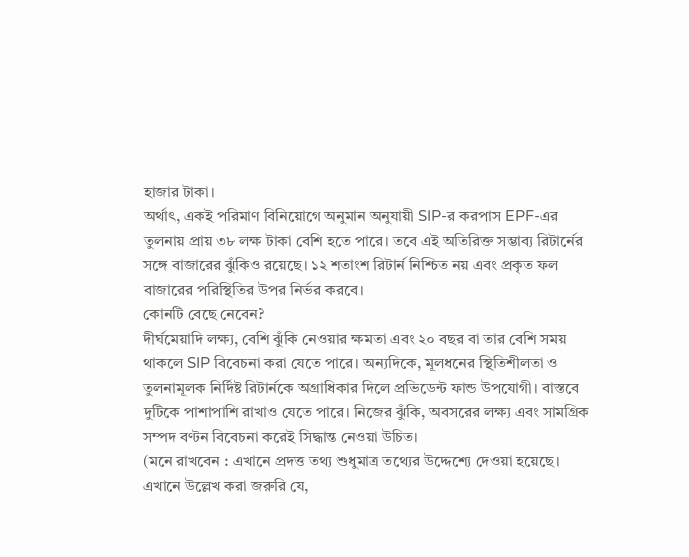হাজার টাকা।
অর্থাৎ, একই পরিমাণ বিনিয়োগে অনুমান অনুযায়ী SIP-র করপাস EPF-এর তুলনায় প্রায় ৩৮ লক্ষ টাকা বেশি হতে পারে। তবে এই অতিরিক্ত সম্ভাব্য রিটার্নের সঙ্গে বাজারের ঝুঁকিও রয়েছে। ১২ শতাংশ রিটার্ন নিশ্চিত নয় এবং প্রকৃত ফল বাজারের পরিস্থিতির উপর নির্ভর করবে।
কোনটি বেছে নেবেন?
দীর্ঘমেয়াদি লক্ষ্য, বেশি ঝুঁকি নেওয়ার ক্ষমতা এবং ২০ বছর বা তার বেশি সময় থাকলে SIP বিবেচনা করা যেতে পারে। অন্যদিকে, মূলধনের স্থিতিশীলতা ও তুলনামূলক নির্দিষ্ট রিটার্নকে অগ্রাধিকার দিলে প্রভিডেন্ট ফান্ড উপযোগী। বাস্তবে দুটিকে পাশাপাশি রাখাও যেতে পারে। নিজের ঝুঁকি, অবসরের লক্ষ্য এবং সামগ্রিক সম্পদ বণ্টন বিবেচনা করেই সিদ্ধান্ত নেওয়া উচিত।
(মনে রাখবেন : এখানে প্রদত্ত তথ্য শুধুমাত্র তথ্যের উদ্দেশ্যে দেওয়া হয়েছে। এখানে উল্লেখ করা জরুরি যে,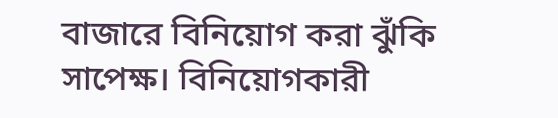বাজারে বিনিয়োগ করা ঝুঁকি সাপেক্ষ। বিনিয়োগকারী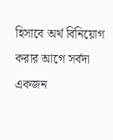হিসাবে অর্থ বিনিয়োগ করার আগে সর্বদা একজন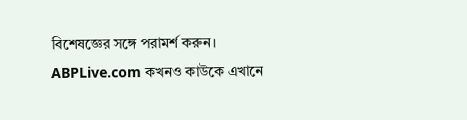বিশেষজ্ঞের সঙ্গে পরামর্শ করুন। ABPLive.com কখনও কাউকে এখানে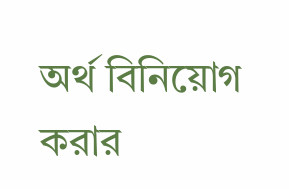অর্থ বিনিয়োগ করার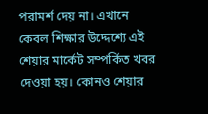পরামর্শ দেয় না। এখানে কেবল শিক্ষার উদ্দেশ্যে এই শেয়ার মার্কেট সম্পর্কিত খবর দেওয়া হয়। কোনও শেয়ার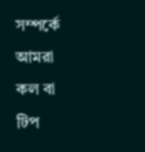সম্পর্কে আমরা কল বা টিপ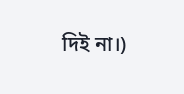দিই না।)